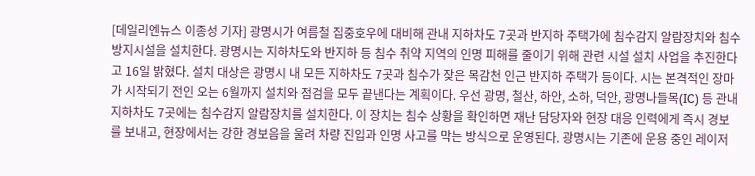[데일리엔뉴스 이종성 기자] 광명시가 여름철 집중호우에 대비해 관내 지하차도 7곳과 반지하 주택가에 침수감지 알람장치와 침수 방지시설을 설치한다. 광명시는 지하차도와 반지하 등 침수 취약 지역의 인명 피해를 줄이기 위해 관련 시설 설치 사업을 추진한다고 16일 밝혔다. 설치 대상은 광명시 내 모든 지하차도 7곳과 침수가 잦은 목감천 인근 반지하 주택가 등이다. 시는 본격적인 장마가 시작되기 전인 오는 6월까지 설치와 점검을 모두 끝낸다는 계획이다. 우선 광명, 철산, 하안, 소하, 덕안, 광명나들목(IC) 등 관내 지하차도 7곳에는 침수감지 알람장치를 설치한다. 이 장치는 침수 상황을 확인하면 재난 담당자와 현장 대응 인력에게 즉시 경보를 보내고, 현장에서는 강한 경보음을 울려 차량 진입과 인명 사고를 막는 방식으로 운영된다. 광명시는 기존에 운용 중인 레이저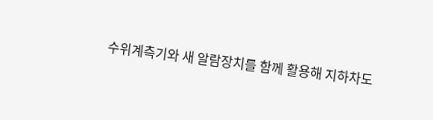수위계측기와 새 알람장치를 함께 활용해 지하차도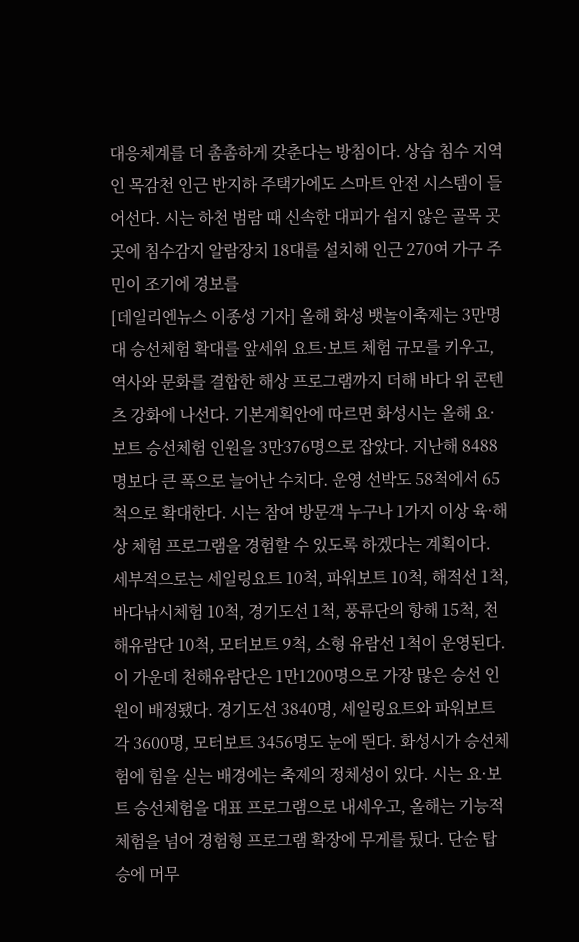대응체계를 더 촘촘하게 갖춘다는 방침이다. 상습 침수 지역인 목감천 인근 반지하 주택가에도 스마트 안전 시스템이 들어선다. 시는 하천 범람 때 신속한 대피가 쉽지 않은 골목 곳곳에 침수감지 알람장치 18대를 설치해 인근 270여 가구 주민이 조기에 경보를
[데일리엔뉴스 이종성 기자] 올해 화성 뱃놀이축제는 3만명대 승선체험 확대를 앞세워 요트·보트 체험 규모를 키우고, 역사와 문화를 결합한 해상 프로그램까지 더해 바다 위 콘텐츠 강화에 나선다. 기본계획안에 따르면 화성시는 올해 요·보트 승선체험 인원을 3만376명으로 잡았다. 지난해 8488명보다 큰 폭으로 늘어난 수치다. 운영 선박도 58척에서 65척으로 확대한다. 시는 참여 방문객 누구나 1가지 이상 육·해상 체험 프로그램을 경험할 수 있도록 하겠다는 계획이다. 세부적으로는 세일링요트 10척, 파워보트 10척, 해적선 1척, 바다낚시체험 10척, 경기도선 1척, 풍류단의 항해 15척, 천해유람단 10척, 모터보트 9척, 소형 유람선 1척이 운영된다. 이 가운데 천해유람단은 1만1200명으로 가장 많은 승선 인원이 배정됐다. 경기도선 3840명, 세일링요트와 파워보트 각 3600명, 모터보트 3456명도 눈에 띈다. 화성시가 승선체험에 힘을 싣는 배경에는 축제의 정체성이 있다. 시는 요·보트 승선체험을 대표 프로그램으로 내세우고, 올해는 기능적 체험을 넘어 경험형 프로그램 확장에 무게를 뒀다. 단순 탑승에 머무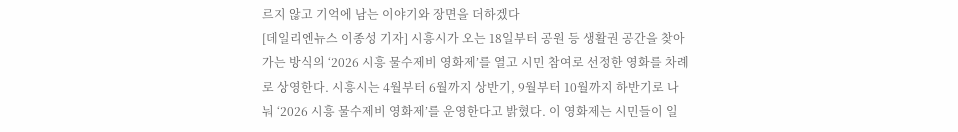르지 않고 기억에 남는 이야기와 장면을 더하겠다
[데일리엔뉴스 이종성 기자] 시흥시가 오는 18일부터 공원 등 생활권 공간을 찾아가는 방식의 ‘2026 시흥 물수제비 영화제’를 열고 시민 참여로 선정한 영화를 차례로 상영한다. 시흥시는 4월부터 6월까지 상반기, 9월부터 10월까지 하반기로 나눠 ‘2026 시흥 물수제비 영화제’를 운영한다고 밝혔다. 이 영화제는 시민들이 일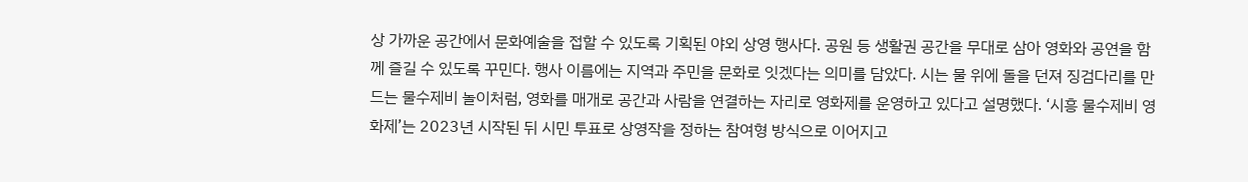상 가까운 공간에서 문화예술을 접할 수 있도록 기획된 야외 상영 행사다. 공원 등 생활권 공간을 무대로 삼아 영화와 공연을 함께 즐길 수 있도록 꾸민다. 행사 이름에는 지역과 주민을 문화로 잇겠다는 의미를 담았다. 시는 물 위에 돌을 던져 징검다리를 만드는 물수제비 놀이처럼, 영화를 매개로 공간과 사람을 연결하는 자리로 영화제를 운영하고 있다고 설명했다. ‘시흥 물수제비 영화제’는 2023년 시작된 뒤 시민 투표로 상영작을 정하는 참여형 방식으로 이어지고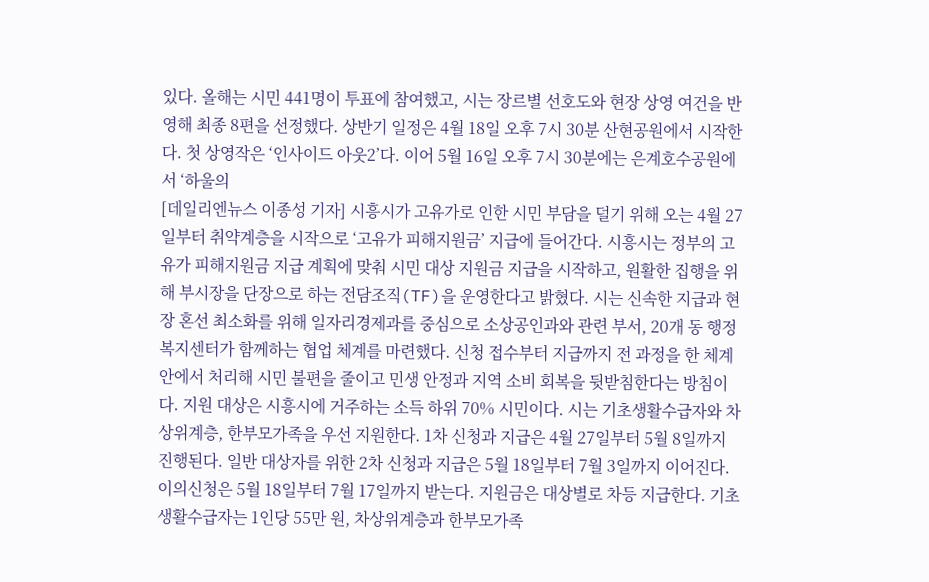있다. 올해는 시민 441명이 투표에 참여했고, 시는 장르별 선호도와 현장 상영 여건을 반영해 최종 8편을 선정했다. 상반기 일정은 4월 18일 오후 7시 30분 산현공원에서 시작한다. 첫 상영작은 ‘인사이드 아웃2’다. 이어 5월 16일 오후 7시 30분에는 은계호수공원에서 ‘하울의
[데일리엔뉴스 이종성 기자] 시흥시가 고유가로 인한 시민 부담을 덜기 위해 오는 4월 27일부터 취약계층을 시작으로 ‘고유가 피해지원금’ 지급에 들어간다. 시흥시는 정부의 고유가 피해지원금 지급 계획에 맞춰 시민 대상 지원금 지급을 시작하고, 원활한 집행을 위해 부시장을 단장으로 하는 전담조직(TF)을 운영한다고 밝혔다. 시는 신속한 지급과 현장 혼선 최소화를 위해 일자리경제과를 중심으로 소상공인과와 관련 부서, 20개 동 행정복지센터가 함께하는 협업 체계를 마련했다. 신청 접수부터 지급까지 전 과정을 한 체계 안에서 처리해 시민 불편을 줄이고 민생 안정과 지역 소비 회복을 뒷받침한다는 방침이다. 지원 대상은 시흥시에 거주하는 소득 하위 70% 시민이다. 시는 기초생활수급자와 차상위계층, 한부모가족을 우선 지원한다. 1차 신청과 지급은 4월 27일부터 5월 8일까지 진행된다. 일반 대상자를 위한 2차 신청과 지급은 5월 18일부터 7월 3일까지 이어진다. 이의신청은 5월 18일부터 7월 17일까지 받는다. 지원금은 대상별로 차등 지급한다. 기초생활수급자는 1인당 55만 원, 차상위계층과 한부모가족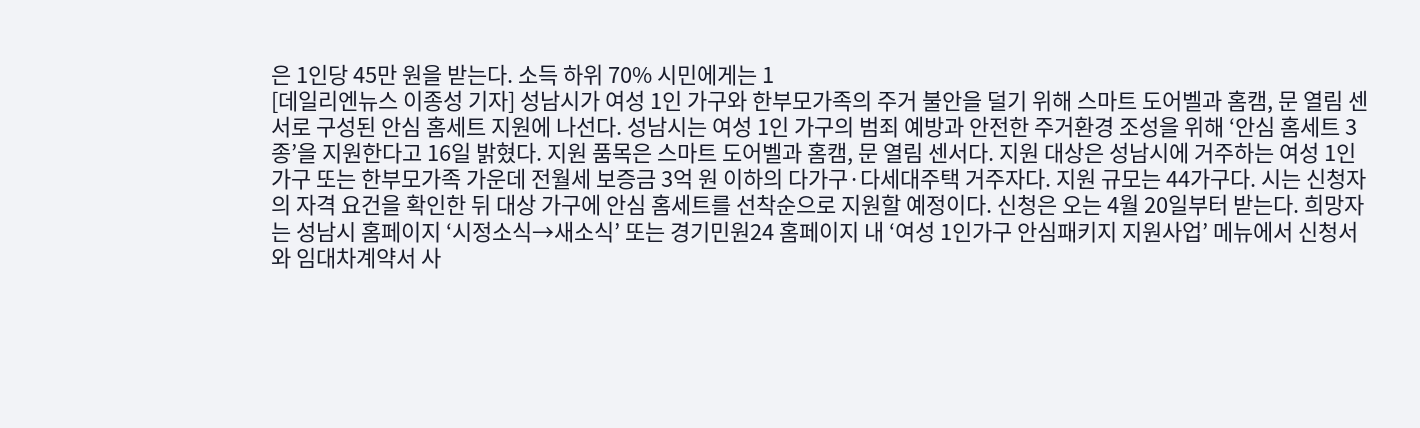은 1인당 45만 원을 받는다. 소득 하위 70% 시민에게는 1
[데일리엔뉴스 이종성 기자] 성남시가 여성 1인 가구와 한부모가족의 주거 불안을 덜기 위해 스마트 도어벨과 홈캠, 문 열림 센서로 구성된 안심 홈세트 지원에 나선다. 성남시는 여성 1인 가구의 범죄 예방과 안전한 주거환경 조성을 위해 ‘안심 홈세트 3종’을 지원한다고 16일 밝혔다. 지원 품목은 스마트 도어벨과 홈캠, 문 열림 센서다. 지원 대상은 성남시에 거주하는 여성 1인 가구 또는 한부모가족 가운데 전월세 보증금 3억 원 이하의 다가구·다세대주택 거주자다. 지원 규모는 44가구다. 시는 신청자의 자격 요건을 확인한 뒤 대상 가구에 안심 홈세트를 선착순으로 지원할 예정이다. 신청은 오는 4월 20일부터 받는다. 희망자는 성남시 홈페이지 ‘시정소식→새소식’ 또는 경기민원24 홈페이지 내 ‘여성 1인가구 안심패키지 지원사업’ 메뉴에서 신청서와 임대차계약서 사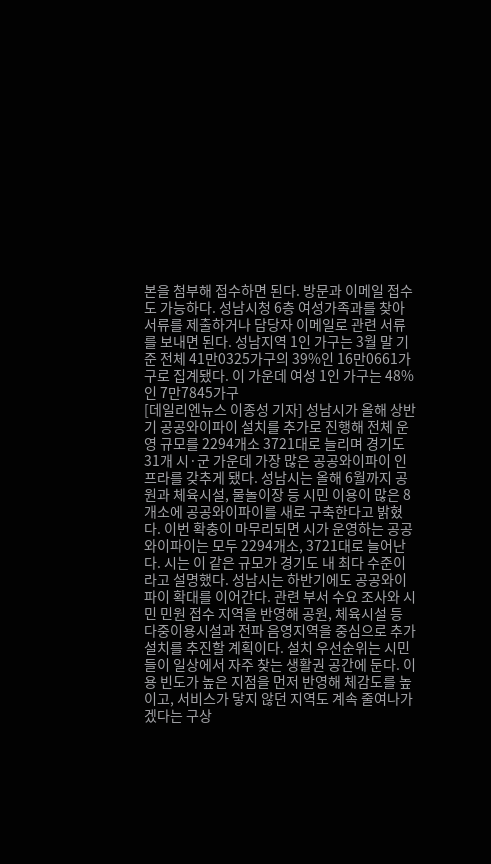본을 첨부해 접수하면 된다. 방문과 이메일 접수도 가능하다. 성남시청 6층 여성가족과를 찾아 서류를 제출하거나 담당자 이메일로 관련 서류를 보내면 된다. 성남지역 1인 가구는 3월 말 기준 전체 41만0325가구의 39%인 16만0661가구로 집계됐다. 이 가운데 여성 1인 가구는 48%인 7만7845가구
[데일리엔뉴스 이종성 기자] 성남시가 올해 상반기 공공와이파이 설치를 추가로 진행해 전체 운영 규모를 2294개소 3721대로 늘리며 경기도 31개 시·군 가운데 가장 많은 공공와이파이 인프라를 갖추게 됐다. 성남시는 올해 6월까지 공원과 체육시설, 물놀이장 등 시민 이용이 많은 8개소에 공공와이파이를 새로 구축한다고 밝혔다. 이번 확충이 마무리되면 시가 운영하는 공공와이파이는 모두 2294개소, 3721대로 늘어난다. 시는 이 같은 규모가 경기도 내 최다 수준이라고 설명했다. 성남시는 하반기에도 공공와이파이 확대를 이어간다. 관련 부서 수요 조사와 시민 민원 접수 지역을 반영해 공원, 체육시설 등 다중이용시설과 전파 음영지역을 중심으로 추가 설치를 추진할 계획이다. 설치 우선순위는 시민들이 일상에서 자주 찾는 생활권 공간에 둔다. 이용 빈도가 높은 지점을 먼저 반영해 체감도를 높이고, 서비스가 닿지 않던 지역도 계속 줄여나가겠다는 구상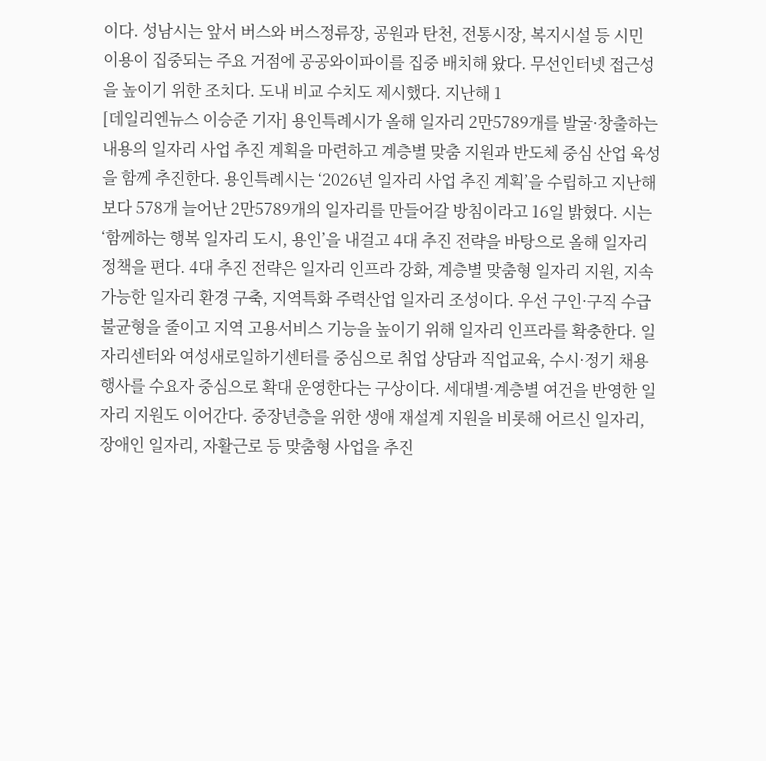이다. 성남시는 앞서 버스와 버스정류장, 공원과 탄천, 전통시장, 복지시설 등 시민 이용이 집중되는 주요 거점에 공공와이파이를 집중 배치해 왔다. 무선인터넷 접근성을 높이기 위한 조치다. 도내 비교 수치도 제시했다. 지난해 1
[데일리엔뉴스 이승준 기자] 용인특례시가 올해 일자리 2만5789개를 발굴·창출하는 내용의 일자리 사업 추진 계획을 마련하고 계층별 맞춤 지원과 반도체 중심 산업 육성을 함께 추진한다. 용인특례시는 ‘2026년 일자리 사업 추진 계획’을 수립하고 지난해보다 578개 늘어난 2만5789개의 일자리를 만들어갈 방침이라고 16일 밝혔다. 시는 ‘함께하는 행복 일자리 도시, 용인’을 내걸고 4대 추진 전략을 바탕으로 올해 일자리 정책을 편다. 4대 추진 전략은 일자리 인프라 강화, 계층별 맞춤형 일자리 지원, 지속가능한 일자리 환경 구축, 지역특화 주력산업 일자리 조성이다. 우선 구인·구직 수급 불균형을 줄이고 지역 고용서비스 기능을 높이기 위해 일자리 인프라를 확충한다. 일자리센터와 여성새로일하기센터를 중심으로 취업 상담과 직업교육, 수시·정기 채용행사를 수요자 중심으로 확대 운영한다는 구상이다. 세대별·계층별 여건을 반영한 일자리 지원도 이어간다. 중장년층을 위한 생애 재설계 지원을 비롯해 어르신 일자리, 장애인 일자리, 자활근로 등 맞춤형 사업을 추진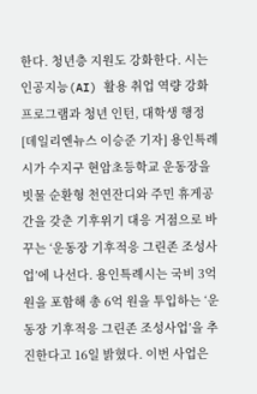한다. 청년층 지원도 강화한다. 시는 인공지능(AI) 활용 취업 역량 강화 프로그램과 청년 인턴, 대학생 행정
[데일리엔뉴스 이승준 기자] 용인특례시가 수지구 현암초등학교 운동장을 빗물 순환형 천연잔디와 주민 휴게공간을 갖춘 기후위기 대응 거점으로 바꾸는 ‘운동장 기후적응 그린존 조성사업’에 나선다. 용인특례시는 국비 3억 원을 포함해 총 6억 원을 투입하는 ‘운동장 기후적응 그린존 조성사업’을 추진한다고 16일 밝혔다. 이번 사업은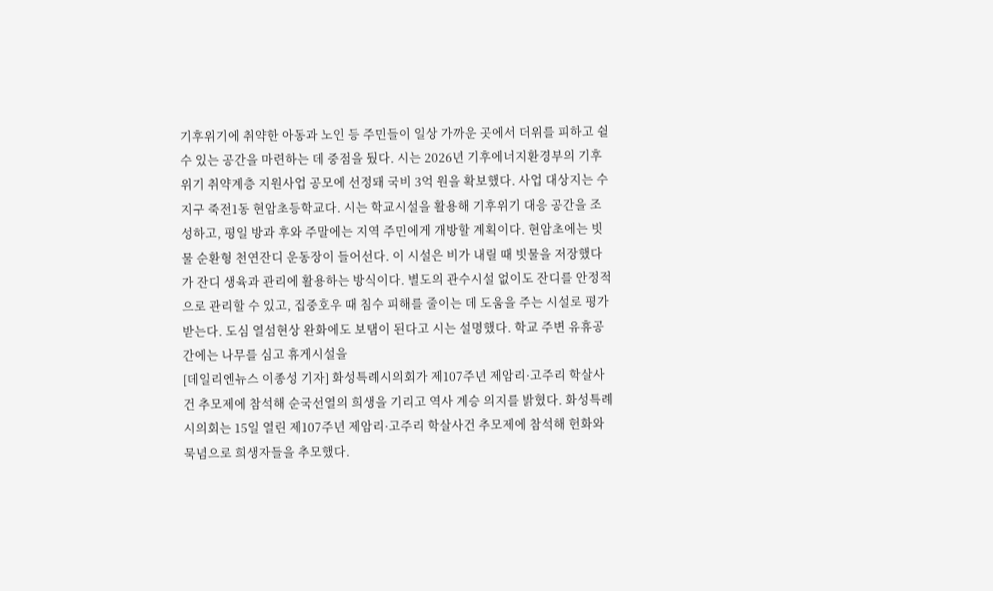기후위기에 취약한 아동과 노인 등 주민들이 일상 가까운 곳에서 더위를 피하고 쉴 수 있는 공간을 마련하는 데 중점을 뒀다. 시는 2026년 기후에너지환경부의 기후위기 취약계층 지원사업 공모에 선정돼 국비 3억 원을 확보했다. 사업 대상지는 수지구 죽전1동 현암초등학교다. 시는 학교시설을 활용해 기후위기 대응 공간을 조성하고, 평일 방과 후와 주말에는 지역 주민에게 개방할 계획이다. 현암초에는 빗물 순환형 천연잔디 운동장이 들어선다. 이 시설은 비가 내릴 때 빗물을 저장했다가 잔디 생육과 관리에 활용하는 방식이다. 별도의 관수시설 없이도 잔디를 안정적으로 관리할 수 있고, 집중호우 때 침수 피해를 줄이는 데 도움을 주는 시설로 평가받는다. 도심 열섬현상 완화에도 보탬이 된다고 시는 설명했다. 학교 주변 유휴공간에는 나무를 심고 휴게시설을
[데일리엔뉴스 이종성 기자] 화성특례시의회가 제107주년 제암리·고주리 학살사건 추모제에 참석해 순국선열의 희생을 기리고 역사 계승 의지를 밝혔다. 화성특례시의회는 15일 열린 제107주년 제암리·고주리 학살사건 추모제에 참석해 헌화와 묵념으로 희생자들을 추모했다.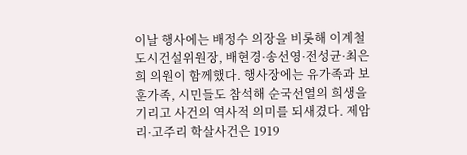이날 행사에는 배정수 의장을 비롯해 이계철 도시건설위원장, 배현경·송선영·전성균·최은희 의원이 함께했다. 행사장에는 유가족과 보훈가족, 시민들도 참석해 순국선열의 희생을 기리고 사건의 역사적 의미를 되새겼다. 제암리·고주리 학살사건은 1919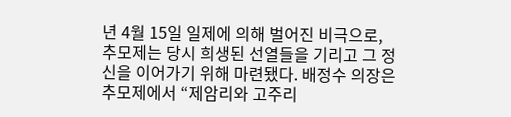년 4월 15일 일제에 의해 벌어진 비극으로, 추모제는 당시 희생된 선열들을 기리고 그 정신을 이어가기 위해 마련됐다. 배정수 의장은 추모제에서 “제암리와 고주리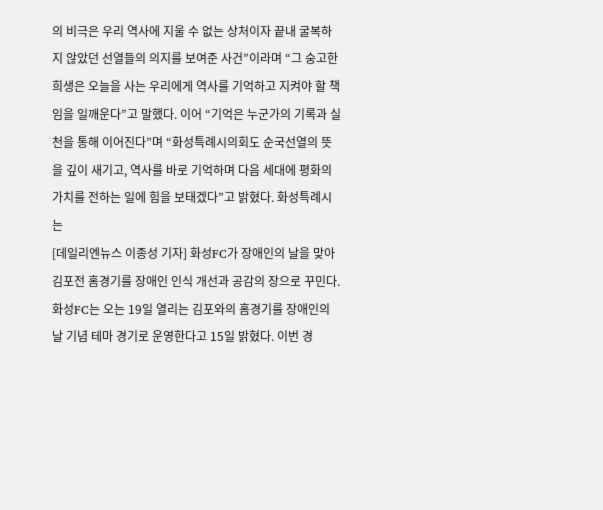의 비극은 우리 역사에 지울 수 없는 상처이자 끝내 굴복하지 않았던 선열들의 의지를 보여준 사건”이라며 “그 숭고한 희생은 오늘을 사는 우리에게 역사를 기억하고 지켜야 할 책임을 일깨운다”고 말했다. 이어 “기억은 누군가의 기록과 실천을 통해 이어진다”며 “화성특례시의회도 순국선열의 뜻을 깊이 새기고, 역사를 바로 기억하며 다음 세대에 평화의 가치를 전하는 일에 힘을 보태겠다”고 밝혔다. 화성특례시는
[데일리엔뉴스 이종성 기자] 화성FC가 장애인의 날을 맞아 김포전 홈경기를 장애인 인식 개선과 공감의 장으로 꾸민다. 화성FC는 오는 19일 열리는 김포와의 홈경기를 장애인의 날 기념 테마 경기로 운영한다고 15일 밝혔다. 이번 경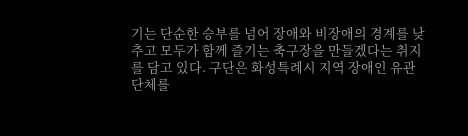기는 단순한 승부를 넘어 장애와 비장애의 경계를 낮추고 모두가 함께 즐기는 축구장을 만들겠다는 취지를 담고 있다. 구단은 화성특례시 지역 장애인 유관단체를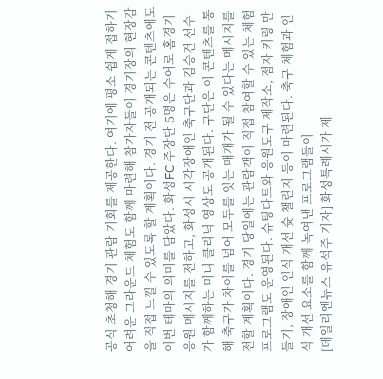공식 초청해 경기 관람 기회를 제공한다. 여기에 평소 쉽게 접하기 어려운 그라운드 체험도 함께 마련해 참가자들이 경기장의 현장감을 직접 느낄 수 있도록 할 계획이다. 경기 전 공개되는 콘텐츠에도 이번 테마의 의미를 담았다. 화성FC 주장단 5명은 수어로 홈경기 응원 메시지를 전하고, 화성시 시각장애인 축구단과 김승건 선수가 함께하는 미니 클리닉 영상도 공개된다. 구단은 이 콘텐츠를 통해 축구가 차이를 넘어 모두를 잇는 매개가 될 수 있다는 메시지를 전할 계획이다. 경기 당일에는 관람객이 직접 참여할 수 있는 체험 프로그램도 운영된다. 슈팅다트와 응원도구 제작소, 점자 키링 만들기, 장애인 인식 개선 슛 챌린지 등이 마련된다. 축구 체험과 인식 개선 요소를 함께 녹여낸 프로그램들이
[데일리엔뉴스 유석주 기자] 화성특례시가 제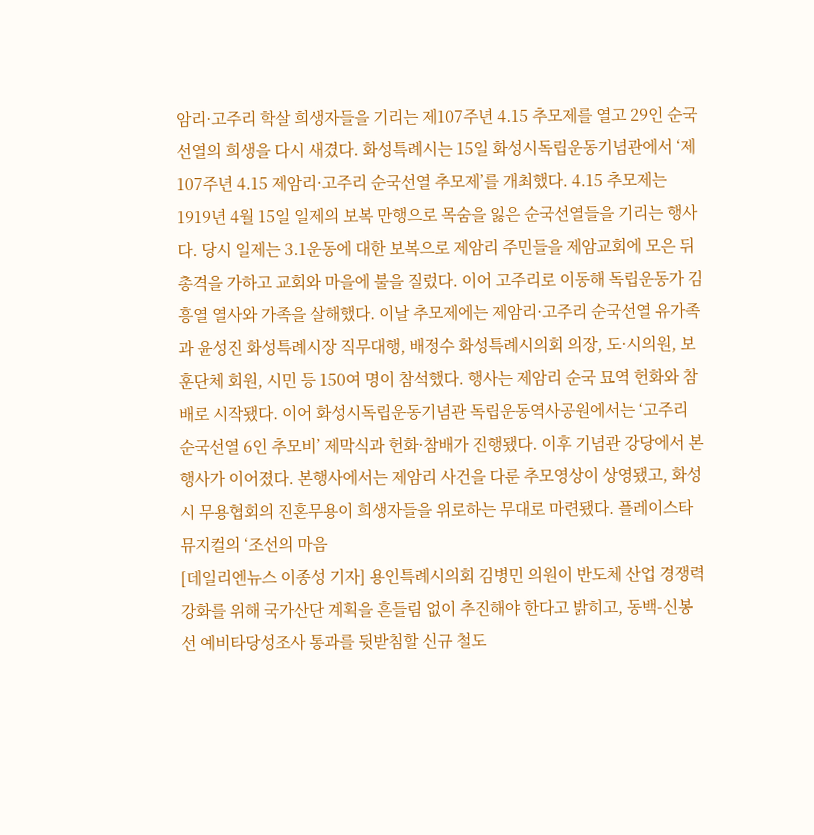암리·고주리 학살 희생자들을 기리는 제107주년 4.15 추모제를 열고 29인 순국선열의 희생을 다시 새겼다. 화성특례시는 15일 화성시독립운동기념관에서 ‘제107주년 4.15 제암리·고주리 순국선열 추모제’를 개최했다. 4.15 추모제는 1919년 4월 15일 일제의 보복 만행으로 목숨을 잃은 순국선열들을 기리는 행사다. 당시 일제는 3.1운동에 대한 보복으로 제암리 주민들을 제암교회에 모은 뒤 총격을 가하고 교회와 마을에 불을 질렀다. 이어 고주리로 이동해 독립운동가 김흥열 열사와 가족을 살해했다. 이날 추모제에는 제암리·고주리 순국선열 유가족과 윤성진 화성특례시장 직무대행, 배정수 화성특례시의회 의장, 도·시의원, 보훈단체 회원, 시민 등 150여 명이 참석했다. 행사는 제암리 순국 묘역 헌화와 참배로 시작됐다. 이어 화성시독립운동기념관 독립운동역사공원에서는 ‘고주리 순국선열 6인 추모비’ 제막식과 헌화·참배가 진행됐다. 이후 기념관 강당에서 본행사가 이어졌다. 본행사에서는 제암리 사건을 다룬 추모영상이 상영됐고, 화성시 무용협회의 진혼무용이 희생자들을 위로하는 무대로 마련됐다. 플레이스타뮤지컬의 ‘조선의 마음
[데일리엔뉴스 이종성 기자] 용인특례시의회 김병민 의원이 반도체 산업 경쟁력 강화를 위해 국가산단 계획을 흔들림 없이 추진해야 한다고 밝히고, 동백-신봉선 예비타당성조사 통과를 뒷받침할 신규 철도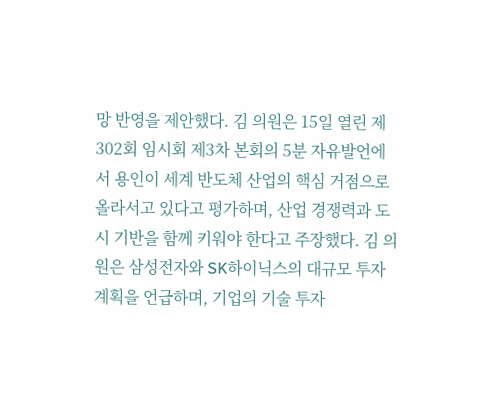망 반영을 제안했다. 김 의원은 15일 열린 제302회 임시회 제3차 본회의 5분 자유발언에서 용인이 세계 반도체 산업의 핵심 거점으로 올라서고 있다고 평가하며, 산업 경쟁력과 도시 기반을 함께 키워야 한다고 주장했다. 김 의원은 삼성전자와 SK하이닉스의 대규모 투자 계획을 언급하며, 기업의 기술 투자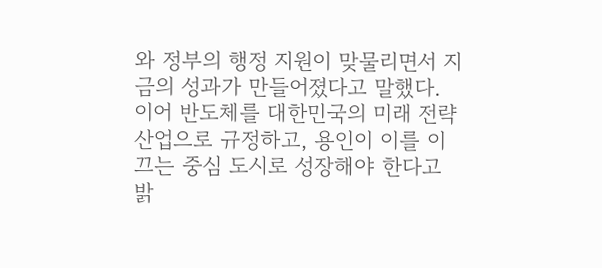와 정부의 행정 지원이 맞물리면서 지금의 성과가 만들어졌다고 말했다. 이어 반도체를 대한민국의 미래 전략산업으로 규정하고, 용인이 이를 이끄는 중심 도시로 성장해야 한다고 밝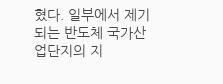혔다. 일부에서 제기되는 반도체 국가산업단지의 지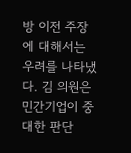방 이전 주장에 대해서는 우려를 나타냈다. 김 의원은 민간기업이 중대한 판단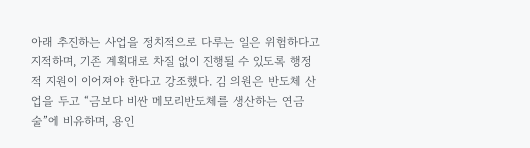아래 추진하는 사업을 정치적으로 다루는 일은 위험하다고 지적하며, 기존 계획대로 차질 없이 진행될 수 있도록 행정적 지원이 이어져야 한다고 강조했다. 김 의원은 반도체 산업을 두고 “금보다 비싼 메모리반도체를 생산하는 연금술”에 비유하며, 용인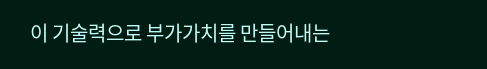이 기술력으로 부가가치를 만들어내는